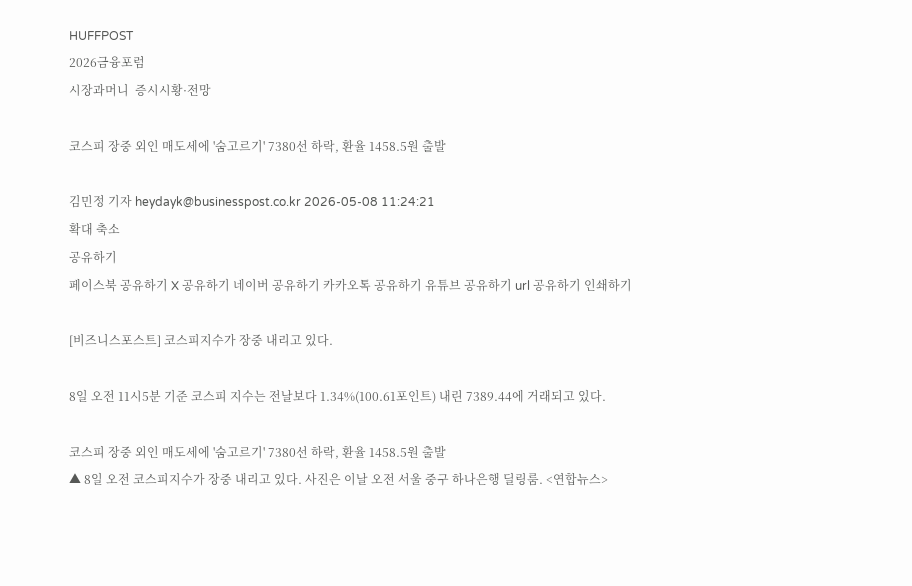HUFFPOST
2026금융포럼
시장과머니  증시시황·전망

코스피 장중 외인 매도세에 '숨고르기' 7380선 하락, 환율 1458.5원 출발

김민정 기자 heydayk@businesspost.co.kr 2026-05-08 11:24:21
확대 축소
공유하기
페이스북 공유하기 X 공유하기 네이버 공유하기 카카오톡 공유하기 유튜브 공유하기 url 공유하기 인쇄하기

[비즈니스포스트] 코스피지수가 장중 내리고 있다.

8일 오전 11시5분 기준 코스피 지수는 전날보다 1.34%(100.61포인트) 내린 7389.44에 거래되고 있다.

코스피 장중 외인 매도세에 '숨고르기' 7380선 하락, 환율 1458.5원 출발
▲ 8일 오전 코스피지수가 장중 내리고 있다. 사진은 이날 오전 서울 중구 하나은행 딜링룸. <연합뉴스>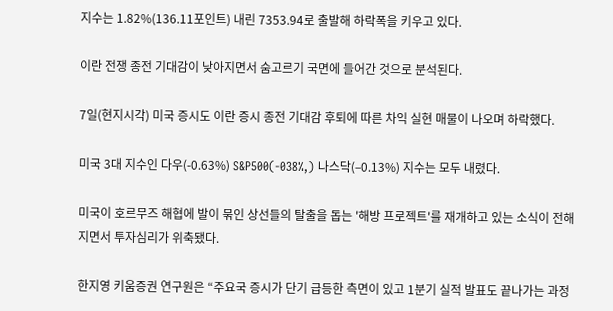지수는 1.82%(136.11포인트) 내린 7353.94로 출발해 하락폭을 키우고 있다.

이란 전쟁 종전 기대감이 낮아지면서 숨고르기 국면에 들어간 것으로 분석된다.

7일(현지시각) 미국 증시도 이란 증시 종전 기대감 후퇴에 따른 차익 실현 매물이 나오며 하락했다.

미국 3대 지수인 다우(-0.63%) S&P500(-038%,) 나스닥(–0.13%) 지수는 모두 내렸다.

미국이 호르무즈 해협에 발이 묶인 상선들의 탈출을 돕는 '해방 프로젝트'를 재개하고 있는 소식이 전해지면서 투자심리가 위축됐다.

한지영 키움증권 연구원은 “주요국 증시가 단기 급등한 측면이 있고 1분기 실적 발표도 끝나가는 과정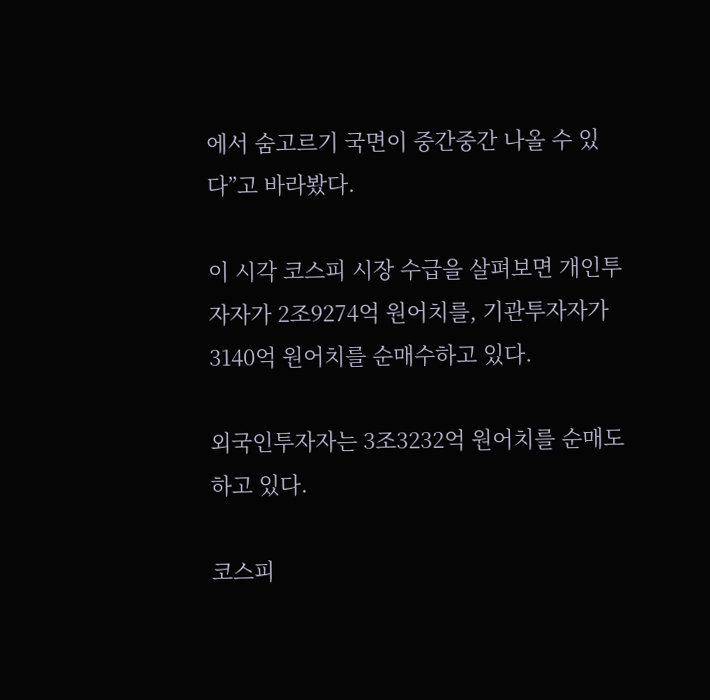에서 숨고르기 국면이 중간중간 나올 수 있다”고 바라봤다.

이 시각 코스피 시장 수급을 살펴보면 개인투자자가 2조9274억 원어치를, 기관투자자가 3140억 원어치를 순매수하고 있다.

외국인투자자는 3조3232억 원어치를 순매도하고 있다.

코스피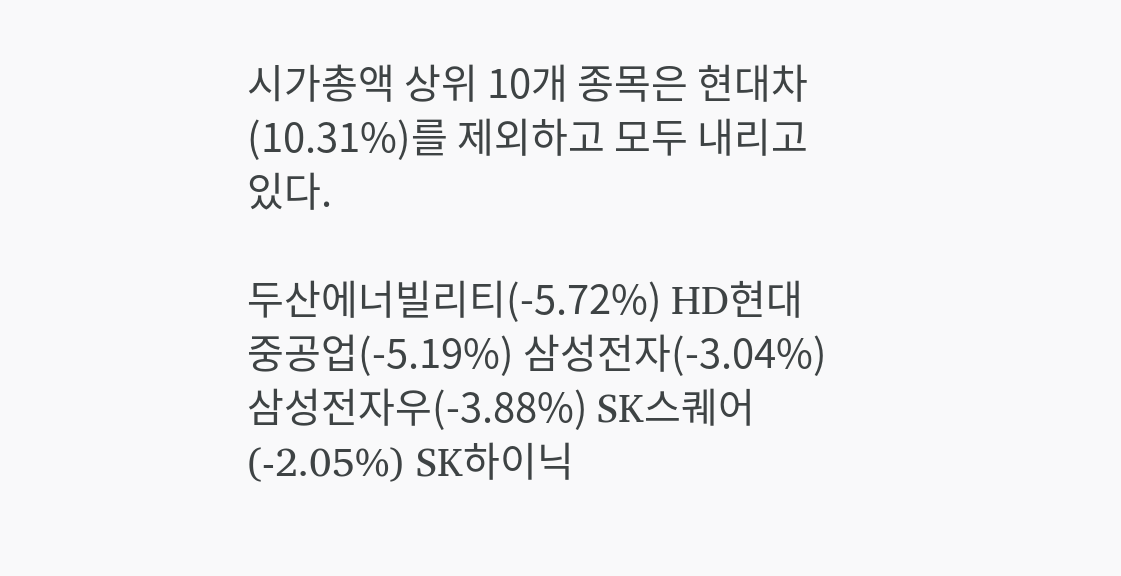시가총액 상위 10개 종목은 현대차(10.31%)를 제외하고 모두 내리고 있다.

두산에너빌리티(-5.72%) HD현대중공업(-5.19%) 삼성전자(-3.04%) 삼성전자우(-3.88%) SK스퀘어(-2.05%) SK하이닉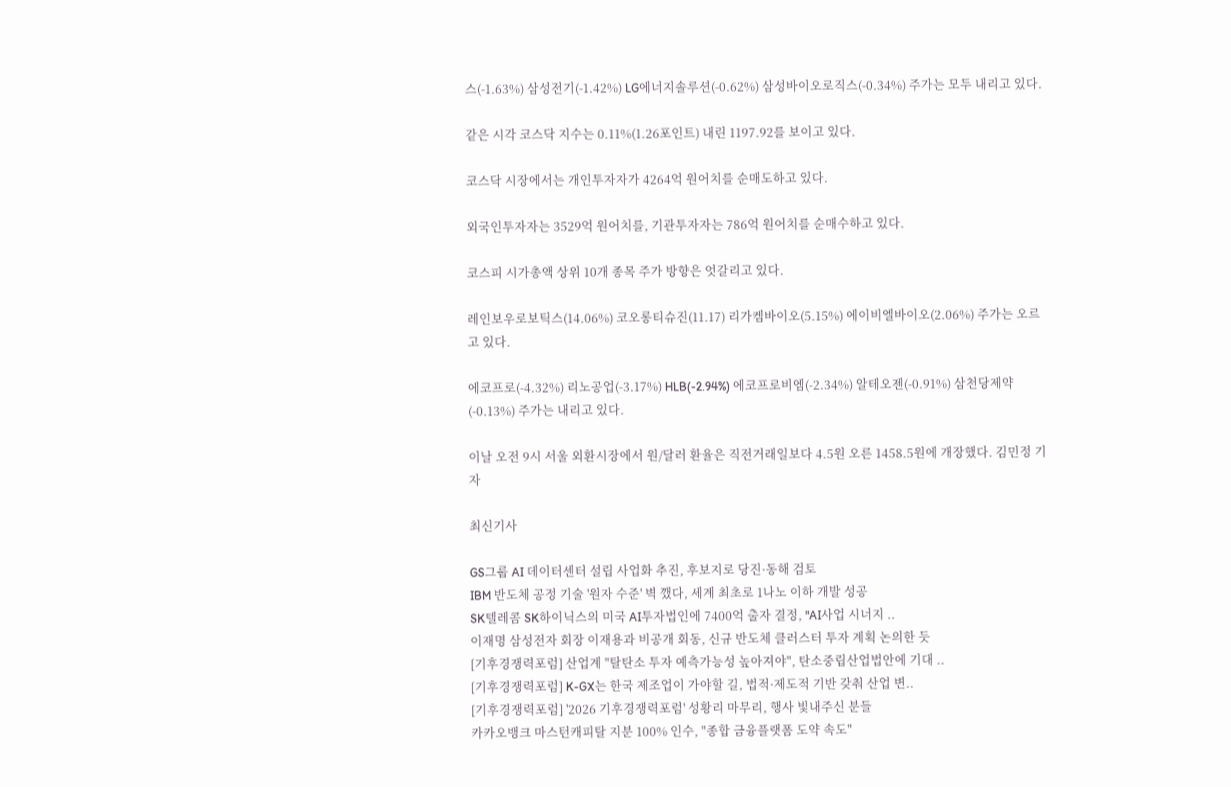스(-1.63%) 삼성전기(-1.42%) LG에너지솔루션(-0.62%) 삼성바이오로직스(-0.34%) 주가는 모두 내리고 있다.

같은 시각 코스닥 지수는 0.11%(1.26포인트) 내린 1197.92를 보이고 있다.

코스닥 시장에서는 개인투자자가 4264억 원어치를 순매도하고 있다.

외국인투자자는 3529억 원어치를, 기관투자자는 786억 원어치를 순매수하고 있다.

코스피 시가총액 상위 10개 종목 주가 방향은 엇갈리고 있다.

레인보우로보틱스(14.06%) 코오롱티슈진(11.17) 리가켐바이오(5.15%) 에이비엘바이오(2.06%) 주가는 오르고 있다.

에코프로(-4.32%) 리노공업(-3.17%) HLB(-2.94%) 에코프로비엠(-2.34%) 알테오젠(-0.91%) 삼천당제약(-0.13%) 주가는 내리고 있다.

이날 오전 9시 서울 외환시장에서 원/달러 환율은 직전거래일보다 4.5원 오른 1458.5원에 개장했다. 김민정 기자

최신기사

GS그룹 AI 데이터센터 설립 사업화 추진, 후보지로 당진·동해 검토
IBM 반도체 공정 기술 '원자 수준' 벽 깼다, 세계 최초로 1나노 이하 개발 성공
SK텔레콤 SK하이닉스의 미국 AI투자법인에 7400억 출자 결정, "AI사업 시너지 ..
이재명 삼성전자 회장 이재용과 비공개 회동, 신규 반도체 클러스터 투자 계획 논의한 듯
[기후경쟁력포럼] 산업계 "탈탄소 투자 예측가능성 높아져야", 탄소중립산업법안에 기대 ..
[기후경쟁력포럼] K-GX는 한국 제조업이 가야할 길, 법적·제도적 기반 갖춰 산업 변..
[기후경쟁력포럼] '2026 기후경쟁력포럼' 성황리 마무리, 행사 빛내주신 분들
카카오뱅크 마스턴캐피탈 지분 100% 인수, "종합 금융플랫폼 도약 속도"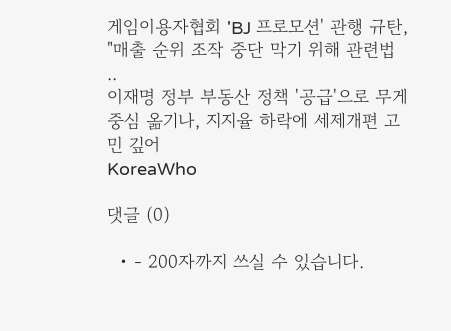게임이용자협회 'BJ 프로모션' 관행 규탄, "매출 순위 조작 중단 막기 위해 관련법 ..
이재명 정부 부동산 정책 '공급'으로 무게중심 옮기나, 지지율 하락에 세제개편 고민 깊어
KoreaWho

댓글 (0)

  • - 200자까지 쓰실 수 있습니다.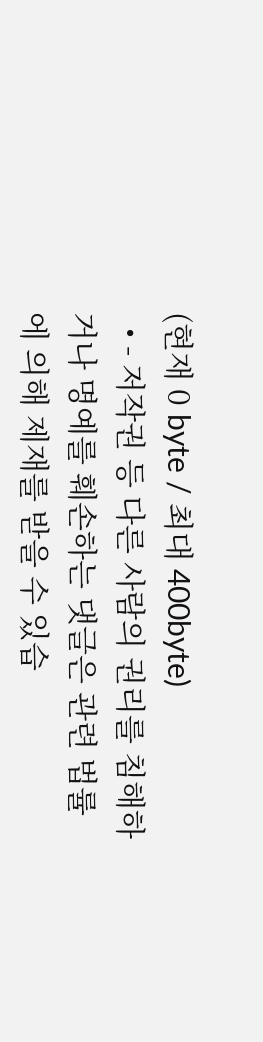(현재 0 byte / 최대 400byte)
  • - 저작권 등 다른 사람의 권리를 침해하거나 명예를 훼손하는 댓글은 관련 법률에 의해 제재를 받을 수 있습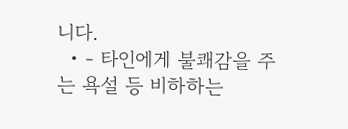니다.
  • - 타인에게 불쾌감을 주는 욕설 등 비하하는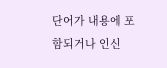단어가 내용에 포함되거나 인신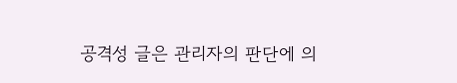공격성 글은 관리자의 판단에 의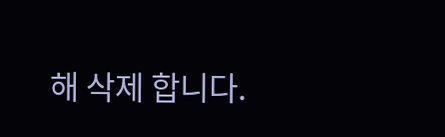해 삭제 합니다.